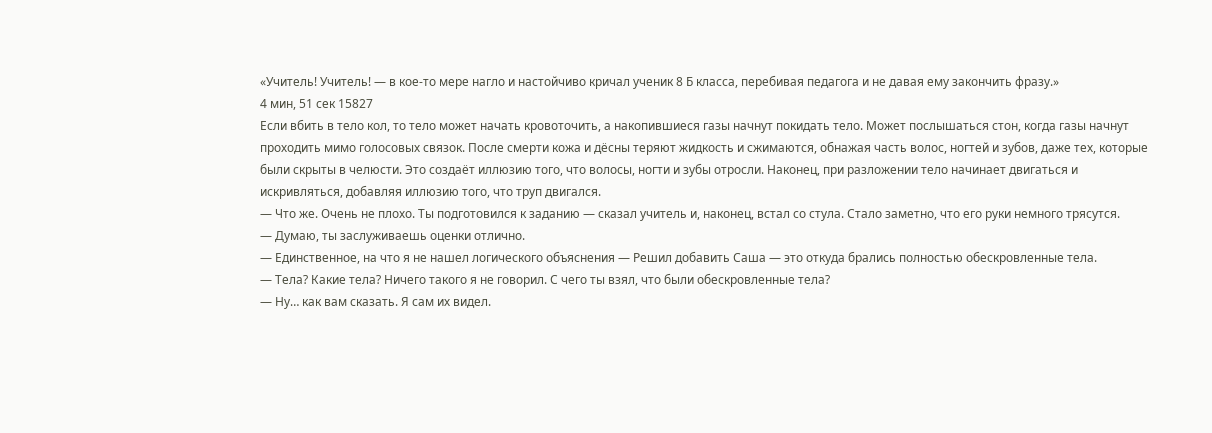«Учитель! Учитель! — в кое-то мере нагло и настойчиво кричал ученик 8 Б класса, перебивая педагога и не давая ему закончить фразу.»
4 мин, 51 сек 15827
Если вбить в тело кол, то тело может начать кровоточить, а накопившиеся газы начнут покидать тело. Может послышаться стон, когда газы начнут проходить мимо голосовых связок. После смерти кожа и дёсны теряют жидкость и сжимаются, обнажая часть волос, ногтей и зубов, даже тех, которые были скрыты в челюсти. Это создаёт иллюзию того, что волосы, ногти и зубы отросли. Наконец, при разложении тело начинает двигаться и искривляться, добавляя иллюзию того, что труп двигался.
— Что же. Очень не плохо. Ты подготовился к заданию — сказал учитель и, наконец, встал со стула. Стало заметно, что его руки немного трясутся.
— Думаю, ты заслуживаешь оценки отлично.
— Единственное, на что я не нашел логического объяснения — Решил добавить Саша — это откуда брались полностью обескровленные тела.
— Тела? Какие тела? Ничего такого я не говорил. С чего ты взял, что были обескровленные тела?
— Ну… как вам сказать. Я сам их видел.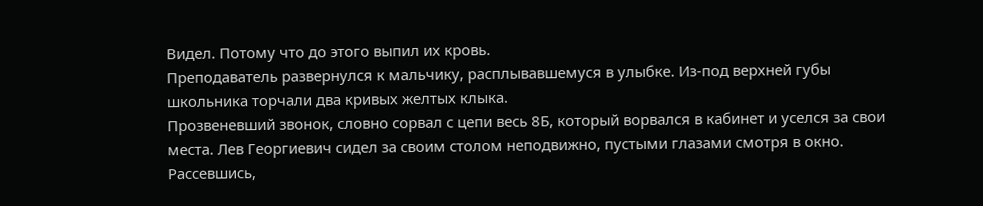Видел. Потому что до этого выпил их кровь.
Преподаватель развернулся к мальчику, расплывавшемуся в улыбке. Из-под верхней губы школьника торчали два кривых желтых клыка.
Прозвеневший звонок, словно сорвал с цепи весь 8Б, который ворвался в кабинет и уселся за свои места. Лев Георгиевич сидел за своим столом неподвижно, пустыми глазами смотря в окно. Рассевшись,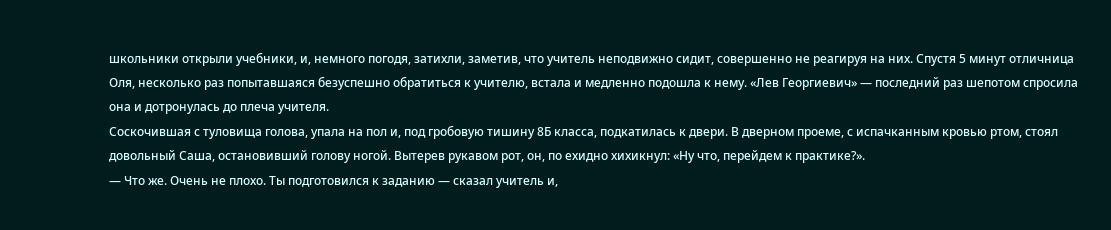школьники открыли учебники, и, немного погодя, затихли, заметив, что учитель неподвижно сидит, совершенно не реагируя на них. Спустя 5 минут отличница Оля, несколько раз попытавшаяся безуспешно обратиться к учителю, встала и медленно подошла к нему. «Лев Георгиевич» — последний раз шепотом спросила она и дотронулась до плеча учителя.
Соскочившая с туловища голова, упала на пол и, под гробовую тишину 8Б класса, подкатилась к двери. В дверном проеме, с испачканным кровью ртом, стоял довольный Саша, остановивший голову ногой. Вытерев рукавом рот, он, по ехидно хихикнул: «Ну что, перейдем к практике?».
— Что же. Очень не плохо. Ты подготовился к заданию — сказал учитель и,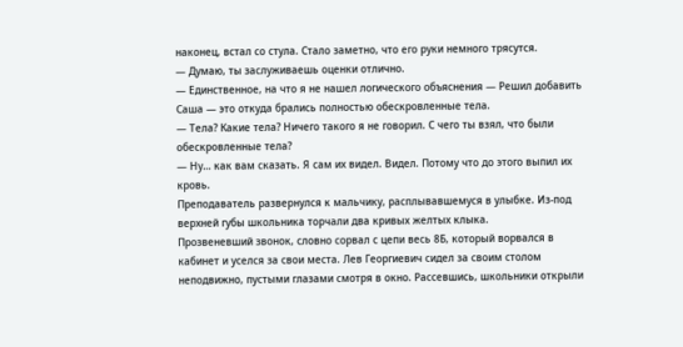наконец, встал со стула. Стало заметно, что его руки немного трясутся.
— Думаю, ты заслуживаешь оценки отлично.
— Единственное, на что я не нашел логического объяснения — Решил добавить Саша — это откуда брались полностью обескровленные тела.
— Тела? Какие тела? Ничего такого я не говорил. С чего ты взял, что были обескровленные тела?
— Ну… как вам сказать. Я сам их видел. Видел. Потому что до этого выпил их кровь.
Преподаватель развернулся к мальчику, расплывавшемуся в улыбке. Из-под верхней губы школьника торчали два кривых желтых клыка.
Прозвеневший звонок, словно сорвал с цепи весь 8Б, который ворвался в кабинет и уселся за свои места. Лев Георгиевич сидел за своим столом неподвижно, пустыми глазами смотря в окно. Рассевшись, школьники открыли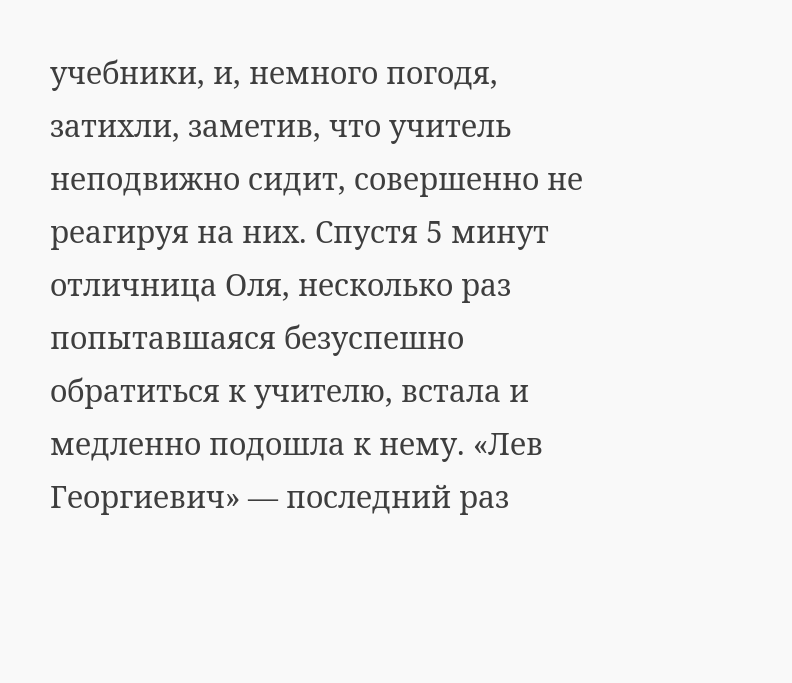учебники, и, немного погодя, затихли, заметив, что учитель неподвижно сидит, совершенно не реагируя на них. Спустя 5 минут отличница Оля, несколько раз попытавшаяся безуспешно обратиться к учителю, встала и медленно подошла к нему. «Лев Георгиевич» — последний раз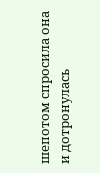шепотом спросила она и дотронулась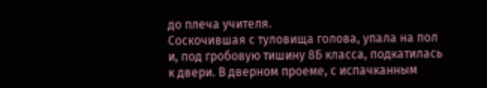до плеча учителя.
Соскочившая с туловища голова, упала на пол и, под гробовую тишину 8Б класса, подкатилась к двери. В дверном проеме, с испачканным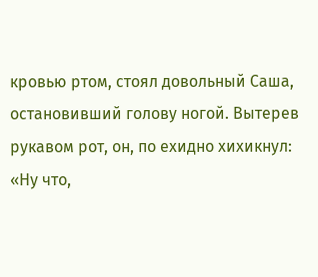кровью ртом, стоял довольный Саша, остановивший голову ногой. Вытерев рукавом рот, он, по ехидно хихикнул: «Ну что,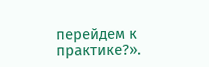перейдем к практике?».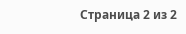Страница 2 из 2